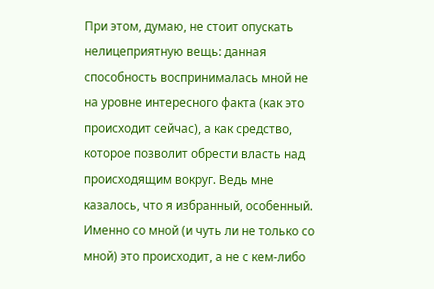При этом, думаю, не стоит опускать нелицеприятную вещь: данная способность воспринималась мной не на уровне интересного факта (как это происходит сейчас), а как средство, которое позволит обрести власть над происходящим вокруг. Ведь мне казалось, что я избранный, особенный. Именно со мной (и чуть ли не только со мной) это происходит, а не с кем-либо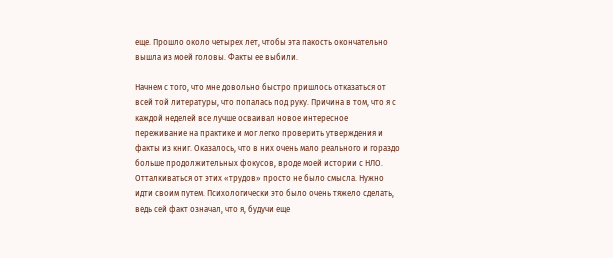еще. Прошло около четырех лет, чтобы эта пакость окончательно вышла из моей головы. Факты ее выбили.

Начнем с того, что мне довольно быстро пришлось отказаться от всей той литературы, что попалась под руку. Причина в том, что я с каждой неделей все лучше осваивал новое интересное переживание на практике и мог легко проверить утверждения и факты из книг. Оказалось, что в них очень мало реального и гораздо больше продолжительных фокусов, вроде моей истории с НЛО. Отталкиваться от этих «трудов» просто не было смысла. Нужно идти своим путем. Психологически это было очень тяжело сделать, ведь сей факт означал, что я, будучи еще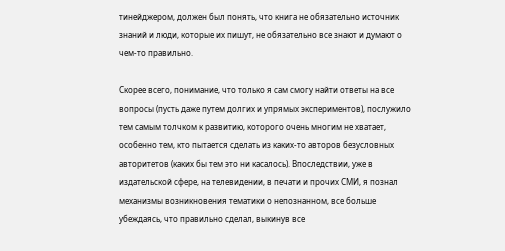тинейджером, должен был понять, что книга не обязательно источник знаний и люди, которые их пишут, не обязательно все знают и думают о чем-то правильно.

Скорее всего, понимание, что только я сам смогу найти ответы на все вопросы (пусть даже путем долгих и упрямых экспериментов), послужило тем самым толчком к развитию, которого очень многим не хватает, особенно тем, кто пытается сделать из каких-то авторов безусловных авторитетов (каких бы тем это ни касалось). Впоследствии, уже в издательской сфере, на телевидении, в печати и прочих СМИ, я познал механизмы возникновения тематики о непознанном, все больше убеждаясь, что правильно сделал, выкинув все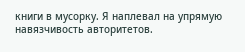книги в мусорку. Я наплевал на упрямую навязчивость авторитетов.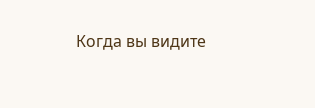Когда вы видите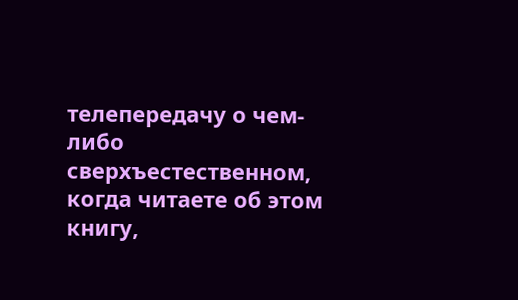телепередачу о чем-либо сверхъестественном, когда читаете об этом книгу,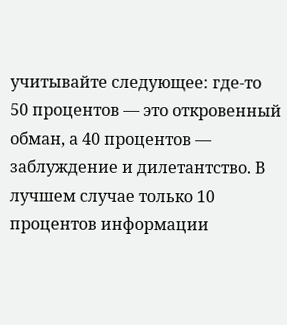учитывайте следующее: где-то 50 процентов — это откровенный обман, а 40 процентов — заблуждение и дилетантство. В лучшем случае только 10 процентов информации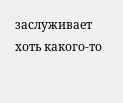заслуживает хоть какого-то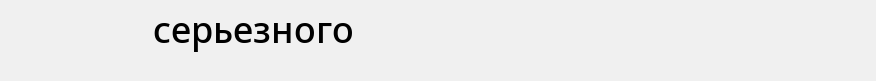серьезного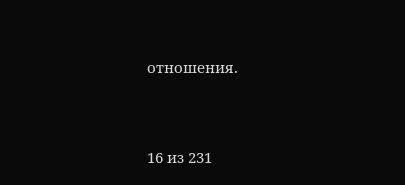отношения.



16 из 231